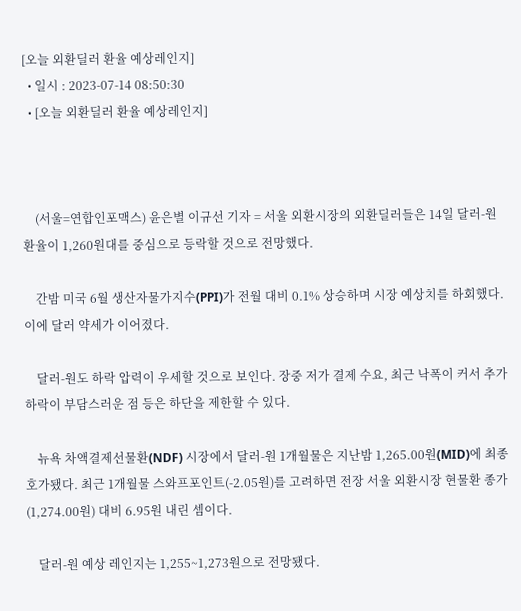[오늘 외환딜러 환율 예상레인지]
  • 일시 : 2023-07-14 08:50:30
  • [오늘 외환딜러 환율 예상레인지]



    (서울=연합인포맥스) 윤은별 이규선 기자 = 서울 외환시장의 외환딜러들은 14일 달러-원 환율이 1,260원대를 중심으로 등락할 것으로 전망했다.

    간밤 미국 6월 생산자물가지수(PPI)가 전월 대비 0.1% 상승하며 시장 예상치를 하회했다. 이에 달러 약세가 이어졌다.

    달러-원도 하락 압력이 우세할 것으로 보인다. 장중 저가 결제 수요, 최근 낙폭이 커서 추가 하락이 부담스러운 점 등은 하단을 제한할 수 있다.

    뉴욕 차액결제선물환(NDF) 시장에서 달러-원 1개월물은 지난밤 1,265.00원(MID)에 최종 호가됐다. 최근 1개월물 스와프포인트(-2.05원)를 고려하면 전장 서울 외환시장 현물환 종가(1,274.00원) 대비 6.95원 내린 셈이다.

    달러-원 예상 레인지는 1,255~1,273원으로 전망됐다.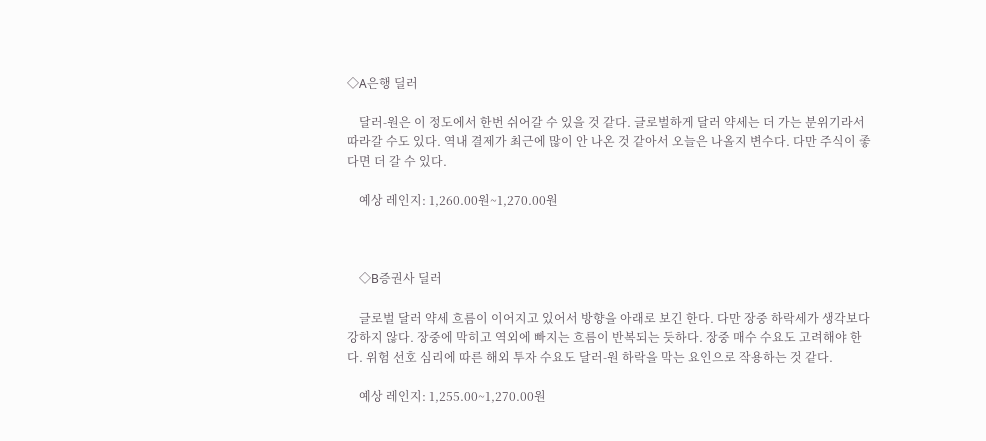◇A은행 딜러

    달러-원은 이 정도에서 한번 쉬어갈 수 있을 것 같다. 글로벌하게 달러 약세는 더 가는 분위기라서 따라갈 수도 있다. 역내 결제가 최근에 많이 안 나온 것 같아서 오늘은 나올지 변수다. 다만 주식이 좋다면 더 갈 수 있다.

    예상 레인지: 1,260.00원~1,270.00원



    ◇B증권사 딜러

    글로벌 달러 약세 흐름이 이어지고 있어서 방향을 아래로 보긴 한다. 다만 장중 하락세가 생각보다 강하지 않다. 장중에 막히고 역외에 빠지는 흐름이 반복되는 듯하다. 장중 매수 수요도 고려해야 한다. 위험 선호 심리에 따른 해외 투자 수요도 달러-원 하락을 막는 요인으로 작용하는 것 같다.

    예상 레인지: 1,255.00~1,270.00원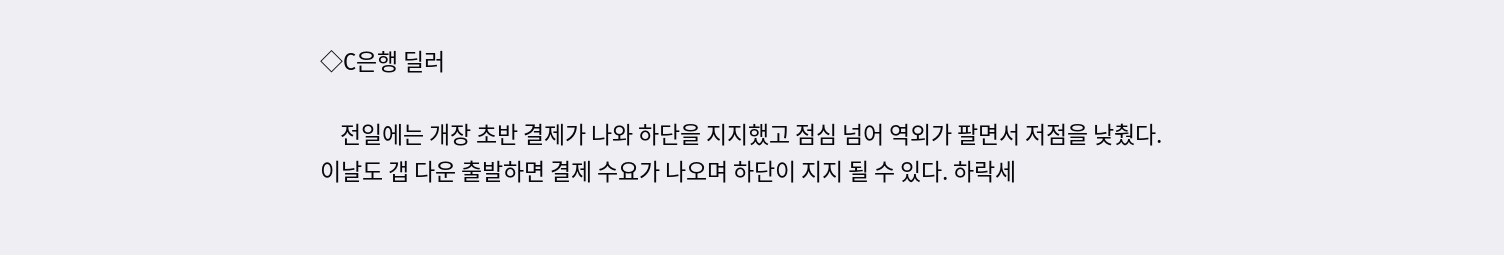◇C은행 딜러

    전일에는 개장 초반 결제가 나와 하단을 지지했고 점심 넘어 역외가 팔면서 저점을 낮췄다. 이날도 갭 다운 출발하면 결제 수요가 나오며 하단이 지지 될 수 있다. 하락세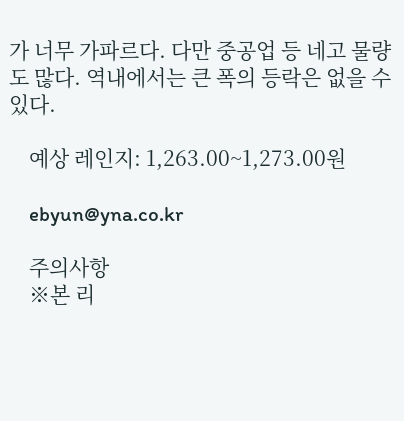가 너무 가파르다. 다만 중공업 등 네고 물량도 많다. 역내에서는 큰 폭의 등락은 없을 수 있다.

    예상 레인지: 1,263.00~1,273.00원

    ebyun@yna.co.kr

    주의사항
    ※본 리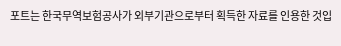포트는 한국무역보험공사가 외부기관으로부터 획득한 자료를 인용한 것입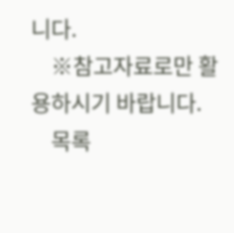니다.
    ※참고자료로만 활용하시기 바랍니다.
    목록